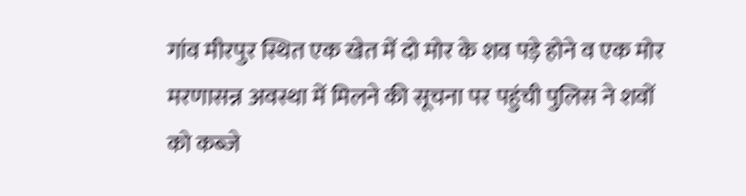गांव मीरपुर स्थित एक खेत में दो मोर के शव पड़े होने व एक मोर मरणासन्न अवस्था में मिलने की सूचना पर पहुंची पुलिस ने शवों को कब्जे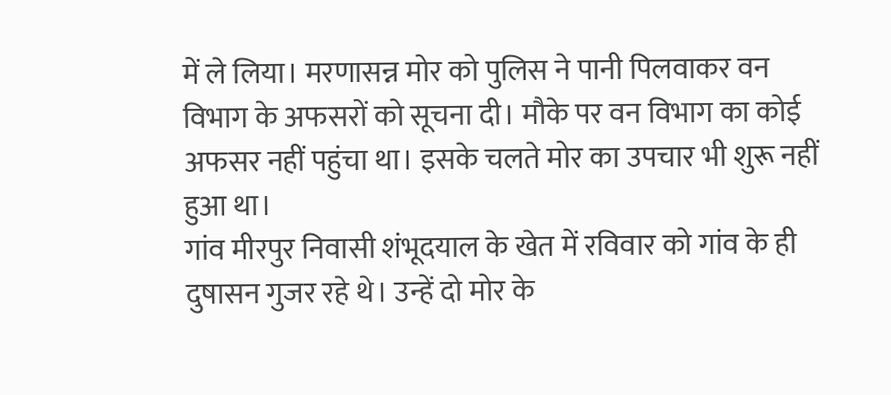में ले लिया। मरणासन्न मोर को पुलिस ने पानी पिलवाकर वन विभाग के अफसरों को सूचना दी। मौके पर वन विभाग का कोई अफसर नहीं पहुंचा था। इसके चलते मोर का उपचार भी शुरू नहीं हुआ था।
गांव मीरपुर निवासी शंभूदयाल के खेत में रविवार को गांव के ही दुषासन गुजर रहे थे। उन्हें दो मोर के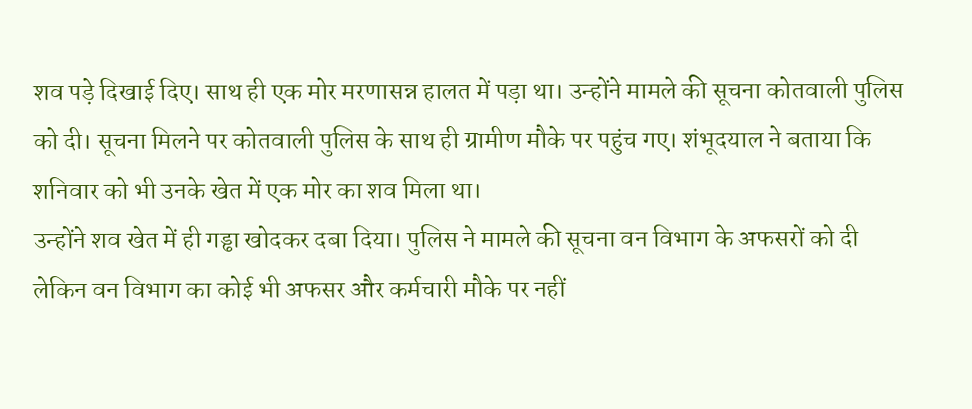शव पड़े दिखाई दिए। साथ ही एक मोर मरणासन्न हालत में पड़ा था। उन्होंने मामले की सूचना कोतवाली पुलिस को दी। सूचना मिलने पर कोतवाली पुलिस के साथ ही ग्रामीण मौके पर पहुंच गए। शंभूदयाल ने बताया कि शनिवार को भी उनके खेत में एक मोर का शव मिला था।
उन्होंने शव खेत में ही गड्ढा खोदकर दबा दिया। पुलिस ने मामले की सूचना वन विभाग के अफसरों को दी लेकिन वन विभाग का कोई भी अफसर और कर्मचारी मौके पर नहीं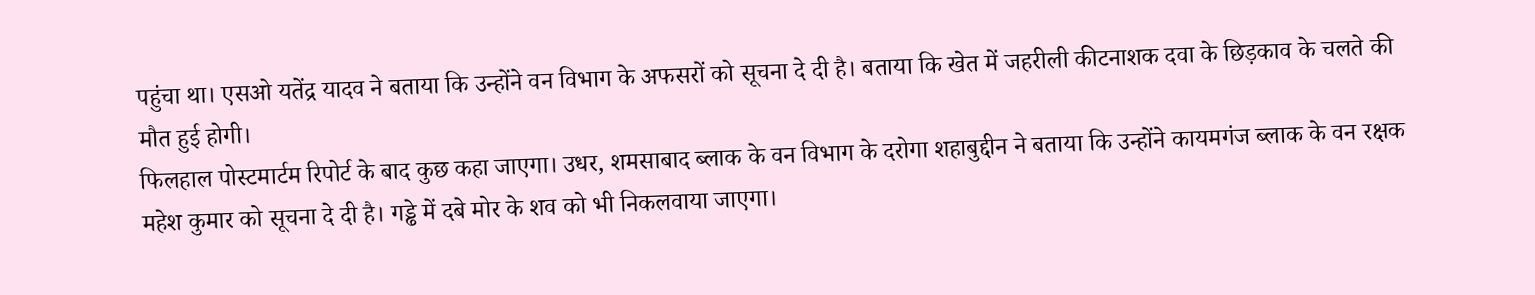पहुंचा था। एसओ यतेंद्र यादव ने बताया कि उन्होंने वन विभाग के अफसरों को सूचना दे दी है। बताया कि खेत में जहरीली कीटनाशक दवा के छिड़काव के चलते की मौत हुई होगी।
फिलहाल पोस्टमार्टम रिपोर्ट के बाद कुछ कहा जाएगा। उधर, शमसाबाद ब्लाक के वन विभाग के दरोगा शहाबुद्दीन ने बताया कि उन्होंने कायमगंज ब्लाक के वन रक्षक महेश कुमार को सूचना दे दी है। गड्ढे में दबे मोर के शव को भी निकलवाया जाएगा।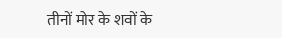तीनों मोर के शवों के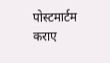पोस्टमार्टम कराए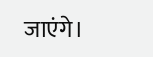जाएंगे।